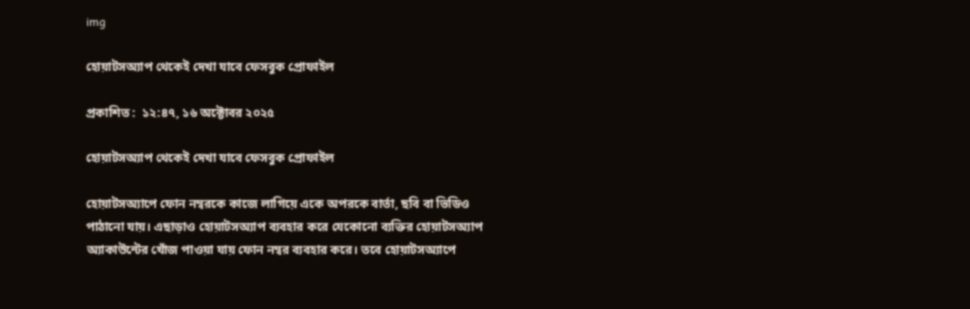img

হোয়াটসঅ্যাপ থেকেই দেখা যাবে ফেসবুক প্রোফাইল

প্রকাশিত :  ১২:৪৭, ১৬ অক্টোবর ২০২৫

হোয়াটসঅ্যাপ থেকেই দেখা যাবে ফেসবুক প্রোফাইল

হোয়াটসঅ্যাপে ফোন নম্বরকে কাজে লাগিয়ে একে অপরকে বার্তা, ছবি বা ভিডিও পাঠানো যায়। এছাড়াও হোয়াটসঅ্যাপ ব্যবহার করে যেকোনো ব্যক্তির হোয়াটসঅ্যাপ অ্যাকাউন্টের খোঁজ পাওয়া যায় ফোন নম্বর ব্যবহার করে। তবে হোয়াটসঅ্যাপে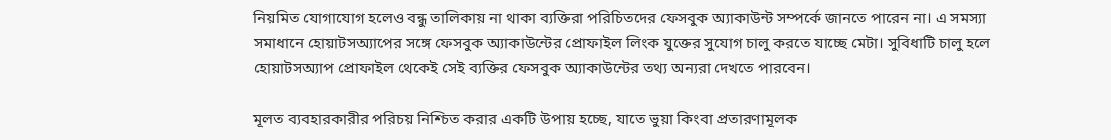নিয়মিত যোগাযোগ হলেও বন্ধু তালিকায় না থাকা ব্যক্তিরা পরিচিতদের ফেসবুক অ্যাকাউন্ট সম্পর্কে জানতে পারেন না। এ সমস্যা সমাধানে হোয়াটসঅ্যাপের সঙ্গে ফেসবুক অ্যাকাউন্টের প্রোফাইল লিংক যুক্তের সুযোগ চালু করতে যাচ্ছে মেটা। সুবিধাটি চালু হলে হোয়াটসঅ্যাপ প্রোফাইল থেকেই সেই ব্যক্তির ফেসবুক অ্যাকাউন্টের তথ্য অন্যরা দেখতে পারবেন।

মূলত ব্যবহারকারীর পরিচয় নিশ্চিত করার একটি উপায় হচ্ছে, যাতে ভুয়া কিংবা প্রতারণামূলক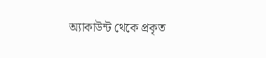অ্যাকাউন্ট থেকে প্রকৃত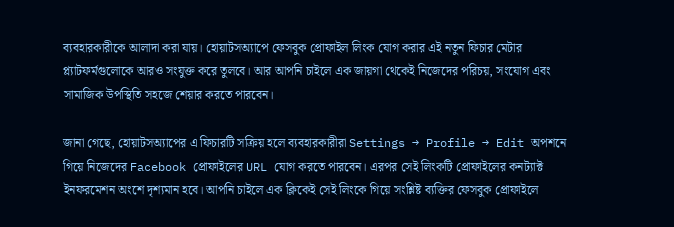ব্যবহারকারীকে আলাদা করা যায়। হোয়াটসঅ্যাপে ফেসবুক প্রোফাইল লিংক যোগ করার এই নতুন ফিচার মেটার প্ল্যাটফর্মগুলোকে আরও সংযুক্ত করে তুলবে। আর আপনি চাইলে এক জায়গা থেকেই নিজেদের পরিচয়, সংযোগ এবং সামাজিক উপস্থিতি সহজে শেয়ার করতে পারবেন।

জানা গেছে, হোয়াটসঅ্যাপের এ ফিচারটি সক্রিয় হলে ব্যবহারকারীরা Settings → Profile → Edit অপশনে গিয়ে নিজেদের Facebook প্রোফাইলের URL যোগ করতে পারবেন। এরপর সেই লিংকটি প্রোফাইলের কনট্যাক্ট ইনফরমেশন অংশে দৃশ্যমান হবে। আপনি চাইলে এক ক্লিকেই সেই লিংকে গিয়ে সংশ্লিষ্ট ব্যক্তির ফেসবুক প্রোফাইলে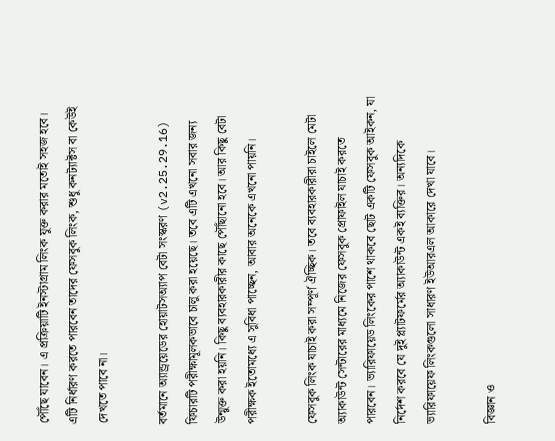পৌঁছে যাবেন। এ প্রক্রিয়াটি ইনস্টাগ্রাম লিংক যুক্ত করার মতোই সহজ হবে। এটি নির্ধারণ করতে পারবেন তাদের ফেসবুক লিংক, শুধু কনট্যাক্টস বা কেউই দেখতে পাবে না।

বর্তমানে অ্যান্ড্রয়েডের হোয়াটসঅ্যাপ বেটা সংস্করণ (v2.25.29.16) ফিচারটি পরীক্ষামূলকভাবে চালু করা হয়েছে। তবে এটি এখনো সবার জন্য উন্মুক্ত করা হয়নি। কিছু ব্যবহারকারীর কাছে পৌঁছানো হবে। আর কিছু বেটা পরীক্ষক ইতোমধ্যে এ সুবিধা পাচ্ছেন, আবার অনেকে এখনো পায়নি।

ফেসবুক লিংক যাচাই করা সম্পূর্ণ ঐচ্ছিক। তবে ব্যবহারকারীরা চাইলে মেটা অ্যাকাউন্ট সেন্টারের মাধ্যমে নিজের ফেসবুক প্রোফাইল যাচাই করতে পারবেন। ভ্যারিফায়েড লিংকের পাশে থাকবে ছোট একটি ফেসবুক আইকন, যা নির্দেশ করবে যে দুই প্ল্যাটফর্মের অ্যাকাউন্ট একই ব্যক্তির। অন্যদিকে ভ্যারিফায়েফ লিংকগুলো সাধারণ ইউআরএল আকারে দেখা যাবে।

বিজ্ঞান ও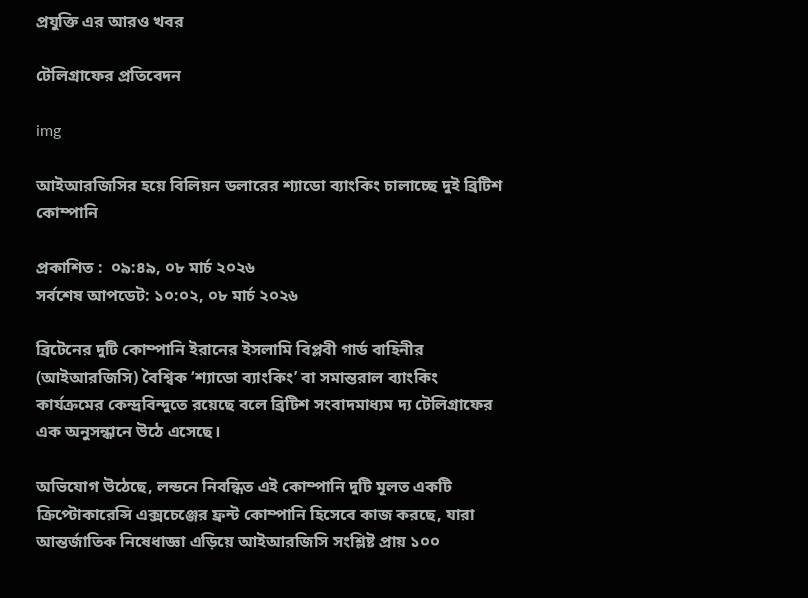প্রযুক্তি এর আরও খবর

টেলিগ্রাফের প্রতিবেদন

img

আইআরজিসির হয়ে বিলিয়ন ডলারের শ্যাডো ব্যাংকিং চালাচ্ছে দুই ব্রিটিশ কোম্পানি

প্রকাশিত :  ০৯:৪৯, ০৮ মার্চ ২০২৬
সর্বশেষ আপডেট: ১০:০২, ০৮ মার্চ ২০২৬

ব্রিটেনের দুটি কোম্পানি ইরানের ইসলামি বিপ্লবী গার্ড বাহিনীর (আইআরজিসি) বৈশ্বিক ‘শ্যাডো ব্যাংকিং’ বা সমান্তরাল ব্যাংকিং কার্যক্রমের কেন্দ্রবিন্দুতে রয়েছে বলে ব্রিটিশ সংবাদমাধ্যম দ্য টেলিগ্রাফের এক অনুসন্ধানে উঠে এসেছে।

অভিযোগ উঠেছে, লন্ডনে নিবন্ধিত এই কোম্পানি দুটি মূলত একটি ক্রিপ্টোকারেন্সি এক্সচেঞ্জের ফ্রন্ট কোম্পানি হিসেবে কাজ করছে, যারা আন্তর্জাতিক নিষেধাজ্ঞা এড়িয়ে আইআরজিসি সংশ্লিষ্ট প্রায় ১০০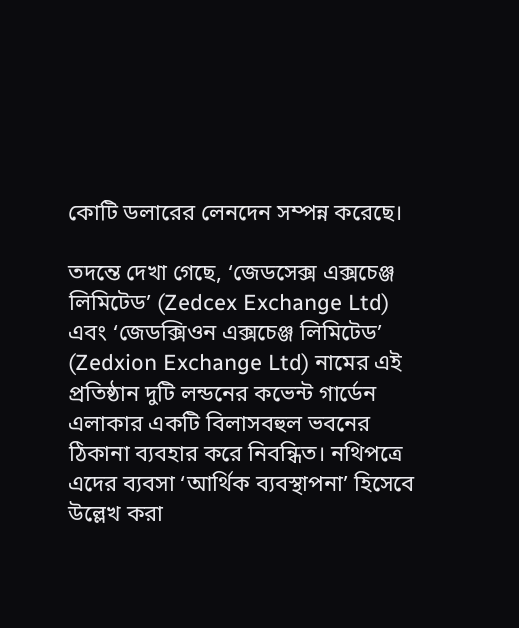কোটি ডলারের লেনদেন সম্পন্ন করেছে।

তদন্তে দেখা গেছে, ‘জেডসেক্স এক্সচেঞ্জ লিমিটেড’ (Zedcex Exchange Ltd) এবং ‘জেডক্সিওন এক্সচেঞ্জ লিমিটেড’ (Zedxion Exchange Ltd) নামের এই প্রতিষ্ঠান দুটি লন্ডনের কভেন্ট গার্ডেন এলাকার একটি বিলাসবহুল ভবনের ঠিকানা ব্যবহার করে নিবন্ধিত। নথিপত্রে এদের ব্যবসা ‘আর্থিক ব্যবস্থাপনা’ হিসেবে উল্লেখ করা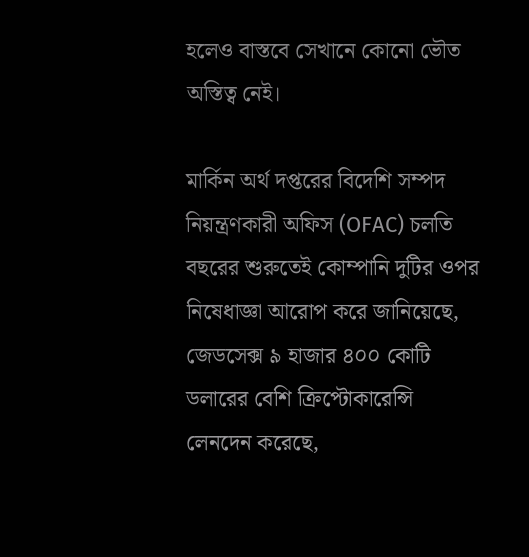হলেও বাস্তবে সেখানে কোনো ভৌত অস্তিত্ব নেই।

মার্কিন অর্থ দপ্তরের বিদেশি সম্পদ নিয়ন্ত্রণকারী অফিস (OFAC) চলতি বছরের শুরুতেই কোম্পানি দুটির ওপর নিষেধাজ্ঞা আরোপ করে জানিয়েছে, জেডসেক্স ৯ হাজার ৪০০ কোটি ডলারের বেশি ক্রিপ্টোকারেন্সি লেনদেন করেছে,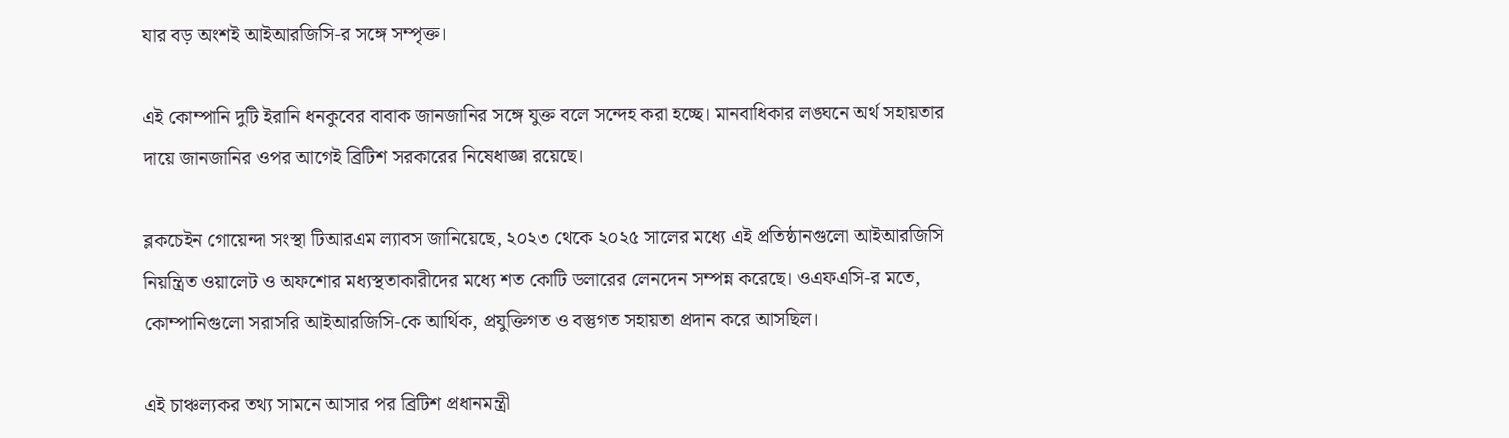যার বড় অংশই আইআরজিসি-র সঙ্গে সম্পৃক্ত।

এই কোম্পানি দুটি ইরানি ধনকুবের বাবাক জানজানির সঙ্গে যুক্ত বলে সন্দেহ করা হচ্ছে। মানবাধিকার লঙ্ঘনে অর্থ সহায়তার দায়ে জানজানির ওপর আগেই ব্রিটিশ সরকারের নিষেধাজ্ঞা রয়েছে।

ব্লকচেইন গোয়েন্দা সংস্থা টিআরএম ল্যাবস জানিয়েছে, ২০২৩ থেকে ২০২৫ সালের মধ্যে এই প্রতিষ্ঠানগুলো আইআরজিসি নিয়ন্ত্রিত ওয়ালেট ও অফশোর মধ্যস্থতাকারীদের মধ্যে শত কোটি ডলারের লেনদেন সম্পন্ন করেছে। ওএফএসি-র মতে, কোম্পানিগুলো সরাসরি আইআরজিসি-কে আর্থিক, প্রযুক্তিগত ও বস্তুগত সহায়তা প্রদান করে আসছিল।

এই চাঞ্চল্যকর তথ্য সামনে আসার পর ব্রিটিশ প্রধানমন্ত্রী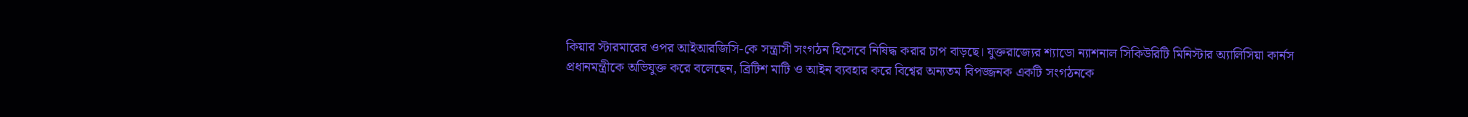কিয়ার স্টারমারের ওপর আইআরজিসি-কে সন্ত্রাসী সংগঠন হিসেবে নিষিদ্ধ করার চাপ বাড়ছে। যুক্তরাজ্যের শ্যাডো ন্যাশনাল সিকিউরিটি মিনিস্টার অ্যালিসিয়া কার্নস প্রধানমন্ত্রীকে অভিযুক্ত করে বলেছেন, ব্রিটিশ মাটি ও আইন ব্যবহার করে বিশ্বের অন্যতম বিপজ্জনক একটি সংগঠনকে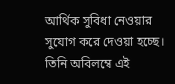আর্থিক সুবিধা নেওয়ার সুযোগ করে দেওয়া হচ্ছে। তিনি অবিলম্বে এই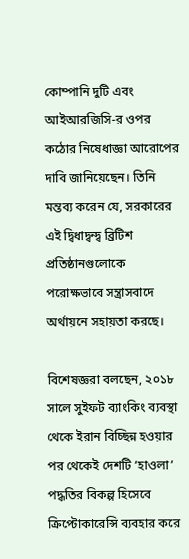কোম্পানি দুটি এবং আইআরজিসি-র ওপর কঠোর নিষেধাজ্ঞা আরোপের দাবি জানিয়েছেন। তিনি মন্তব্য করেন যে, সরকারের এই দ্বিধাদ্বন্দ্ব ব্রিটিশ প্রতিষ্ঠানগুলোকে পরোক্ষভাবে সন্ত্রাসবাদে অর্থায়নে সহায়তা করছে।

বিশেষজ্ঞরা বলছেন, ২০১৮ সালে সুইফট ব্যাংকিং ব্যবস্থা থেকে ইরান বিচ্ছিন্ন হওয়ার পর থেকেই দেশটি ‘হাওলা’ পদ্ধতির বিকল্প হিসেবে ক্রিপ্টোকারেন্সি ব্যবহার করে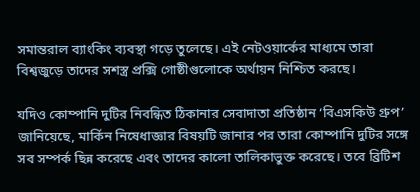সমান্তরাল ব্যাংকিং ব্যবস্থা গড়ে তুলেছে। এই নেটওয়ার্কের মাধ্যমে তারা বিশ্বজুড়ে তাদের সশস্ত্র প্রক্সি গোষ্ঠীগুলোকে অর্থায়ন নিশ্চিত করছে।

যদিও কোম্পানি দুটির নিবন্ধিত ঠিকানার সেবাদাতা প্রতিষ্ঠান ‘বিএসকিউ গ্রুপ’ জানিয়েছে, মার্কিন নিষেধাজ্ঞার বিষয়টি জানার পর তারা কোম্পানি দুটির সঙ্গে সব সম্পর্ক ছিন্ন করেছে এবং তাদের কালো তালিকাভুক্ত করেছে। তবে ব্রিটিশ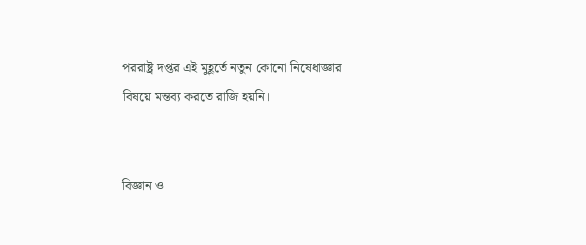পররাষ্ট্র দপ্তর এই মুহূর্তে নতুন কোনো নিষেধাজ্ঞার বিষয়ে মন্তব্য করতে রাজি হয়নি।


বিজ্ঞান ও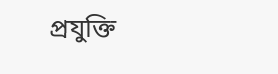প্রযুক্তি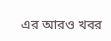এর আরও খবর